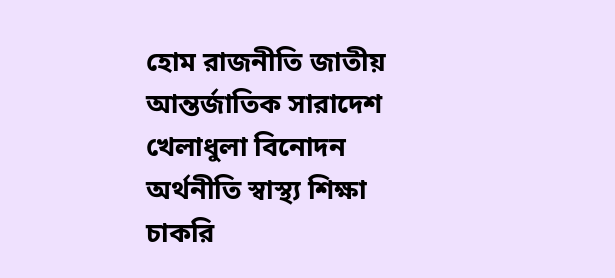হোম রাজনীতি জাতীয় আন্তর্জাতিক সারাদেশ খেলাধুলা বিনোদন অর্থনীতি স্বাস্থ্য শিক্ষা চাকরি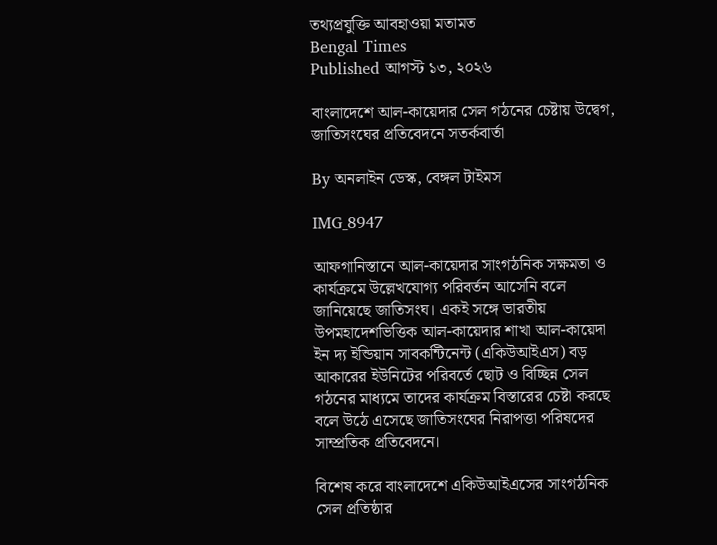তথ্যপ্রযুক্তি আবহাওয়া মতামত
Bengal Times
Published আগস্ট ১৩, ২০২৬

বাংলাদেশে আল-কায়েদার সেল গঠনের চেষ্টায় উদ্বেগ, জাতিসংঘের প্রতিবেদনে সতর্কবার্তা

By অনলাইন ডেস্ক, বেঙ্গল টাইমস

IMG_8947

আফগানিস্তানে আল-কায়েদার সাংগঠনিক সক্ষমতা ও কার্যক্রমে উল্লেখযোগ্য পরিবর্তন আসেনি বলে জানিয়েছে জাতিসংঘ। একই সঙ্গে ভারতীয় উপমহাদেশভিত্তিক আল-কায়েদার শাখা আল-কায়েদা ইন দ্য ইন্ডিয়ান সাবকন্টিনেন্ট (একিউআইএস) বড় আকারের ইউনিটের পরিবর্তে ছোট ও বিচ্ছিন্ন সেল গঠনের মাধ্যমে তাদের কার্যক্রম বিস্তারের চেষ্টা করছে বলে উঠে এসেছে জাতিসংঘের নিরাপত্তা পরিষদের সাম্প্রতিক প্রতিবেদনে।

বিশেষ করে বাংলাদেশে একিউআইএসের সাংগঠনিক সেল প্রতিষ্ঠার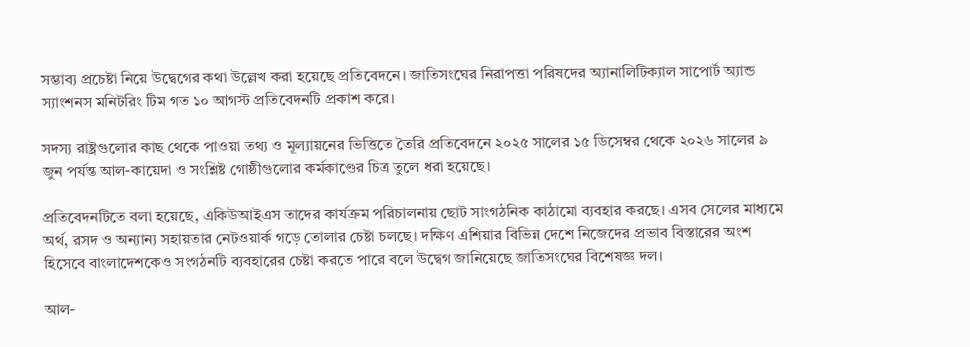সম্ভাব্য প্রচেষ্টা নিয়ে উদ্বেগের কথা উল্লেখ করা হয়েছে প্রতিবেদনে। জাতিসংঘের নিরাপত্তা পরিষদের অ্যানালিটিক্যাল সাপোর্ট অ্যান্ড স্যাংশনস মনিটরিং টিম গত ১০ আগস্ট প্রতিবেদনটি প্রকাশ করে।

সদস্য রাষ্ট্রগুলোর কাছ থেকে পাওয়া তথ্য ও মূল্যায়নের ভিত্তিতে তৈরি প্রতিবেদনে ২০২৫ সালের ১৫ ডিসেম্বর থেকে ২০২৬ সালের ৯ জুন পর্যন্ত আল-কায়েদা ও সংশ্লিষ্ট গোষ্ঠীগুলোর কর্মকাণ্ডের চিত্র তুলে ধরা হয়েছে।

প্রতিবেদনটিতে বলা হয়েছে, একিউআইএস তাদের কার্যক্রম পরিচালনায় ছোট সাংগঠনিক কাঠামো ব্যবহার করছে। এসব সেলের মাধ্যমে অর্থ, রসদ ও অন্যান্য সহায়তার নেটওয়ার্ক গড়ে তোলার চেষ্টা চলছে। দক্ষিণ এশিয়ার বিভিন্ন দেশে নিজেদের প্রভাব বিস্তারের অংশ হিসেবে বাংলাদেশকেও সংগঠনটি ব্যবহারের চেষ্টা করতে পারে বলে উদ্বেগ জানিয়েছে জাতিসংঘের বিশেষজ্ঞ দল।

আল-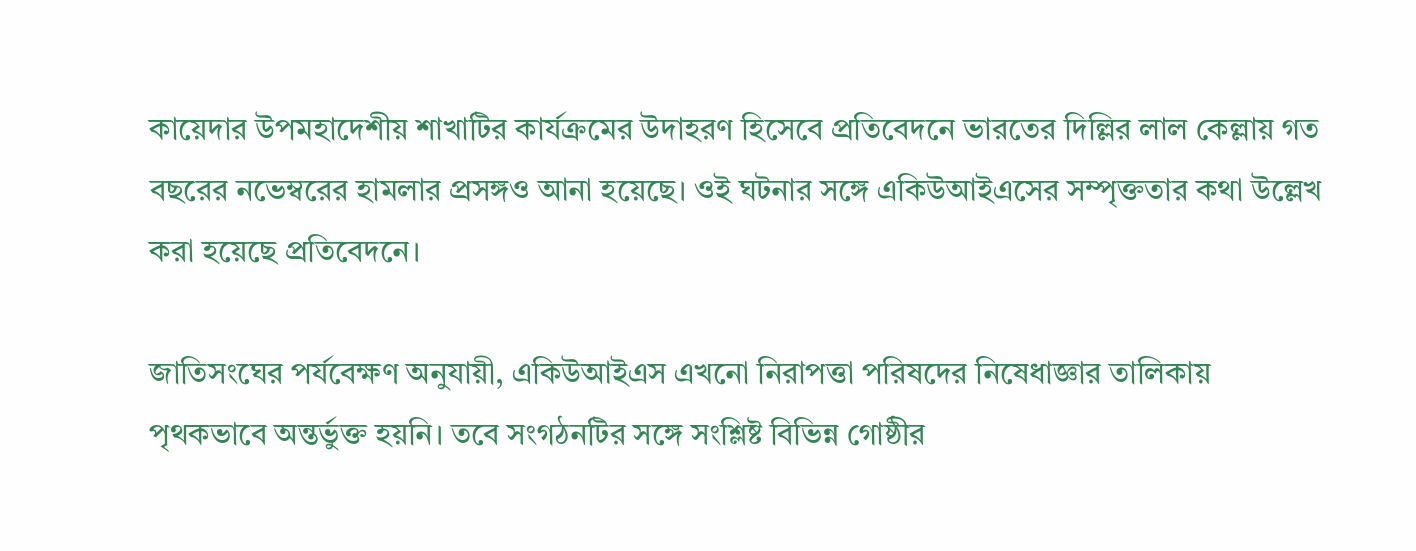কায়েদার উপমহাদেশীয় শাখাটির কার্যক্রমের উদাহরণ হিসেবে প্রতিবেদনে ভারতের দিল্লির লাল কেল্লায় গত বছরের নভেম্বরের হামলার প্রসঙ্গও আনা হয়েছে। ওই ঘটনার সঙ্গে একিউআইএসের সম্পৃক্ততার কথা উল্লেখ করা হয়েছে প্রতিবেদনে।

জাতিসংঘের পর্যবেক্ষণ অনুযায়ী, একিউআইএস এখনো নিরাপত্তা পরিষদের নিষেধাজ্ঞার তালিকায় পৃথকভাবে অন্তর্ভুক্ত হয়নি। তবে সংগঠনটির সঙ্গে সংশ্লিষ্ট বিভিন্ন গোষ্ঠীর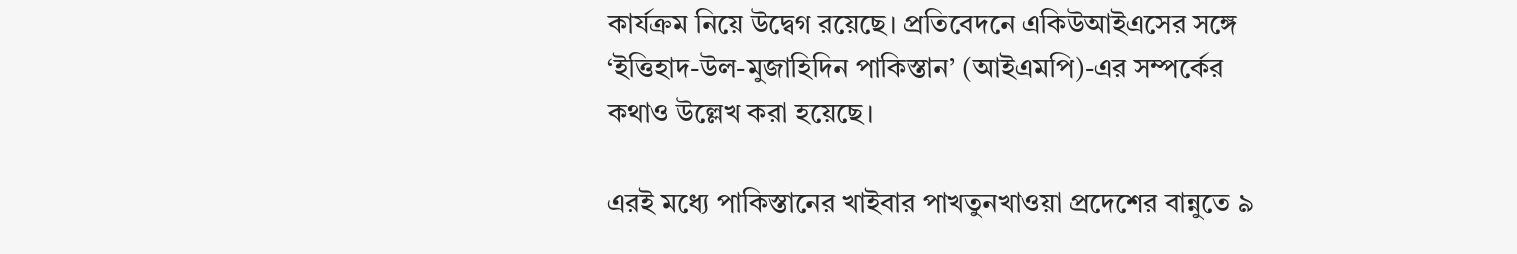কার্যক্রম নিয়ে উদ্বেগ রয়েছে। প্রতিবেদনে একিউআইএসের সঙ্গে ‘ইত্তিহাদ-উল-মুজাহিদিন পাকিস্তান’ (আইএমপি)-এর সম্পর্কের কথাও উল্লেখ করা হয়েছে।

এরই মধ্যে পাকিস্তানের খাইবার পাখতুনখাওয়া প্রদেশের বান্নুতে ৯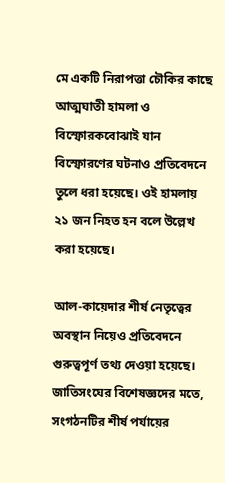মে একটি নিরাপত্তা চৌকির কাছে আত্মঘাতী হামলা ও বিস্ফোরকবোঝাই যান বিস্ফোরণের ঘটনাও প্রতিবেদনে তুলে ধরা হয়েছে। ওই হামলায় ২১ জন নিহত হন বলে উল্লেখ করা হয়েছে।

আল-কায়েদার শীর্ষ নেতৃত্বের অবস্থান নিয়েও প্রতিবেদনে গুরুত্বপূর্ণ তথ্য দেওয়া হয়েছে। জাতিসংঘের বিশেষজ্ঞদের মতে, সংগঠনটির শীর্ষ পর্যায়ের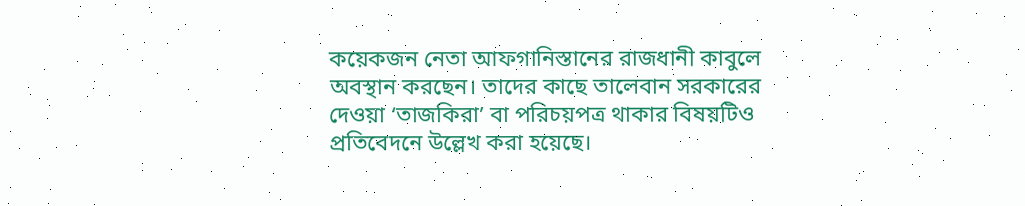কয়েকজন নেতা আফগানিস্তানের রাজধানী কাবুলে অবস্থান করছেন। তাদের কাছে তালেবান সরকারের দেওয়া ‘তাজকিরা’ বা পরিচয়পত্র থাকার বিষয়টিও প্রতিবেদনে উল্লেখ করা হয়েছে।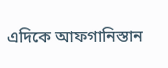এদিকে আফগানিস্তান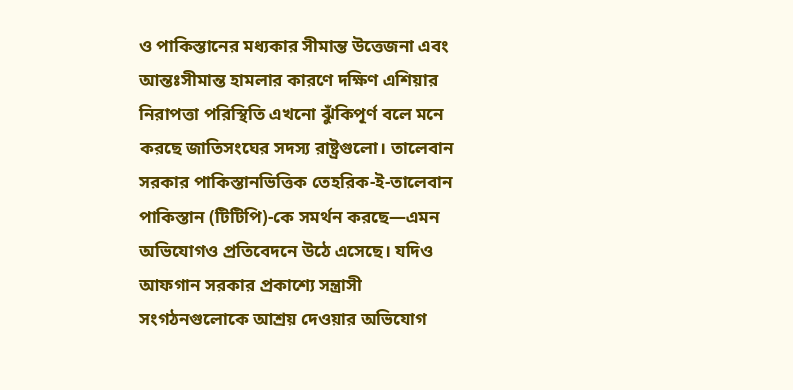ও পাকিস্তানের মধ্যকার সীমান্ত উত্তেজনা এবং আন্তঃসীমান্ত হামলার কারণে দক্ষিণ এশিয়ার নিরাপত্তা পরিস্থিতি এখনো ঝুঁকিপূর্ণ বলে মনে করছে জাতিসংঘের সদস্য রাষ্ট্রগুলো। তালেবান সরকার পাকিস্তানভিত্তিক তেহরিক-ই-তালেবান পাকিস্তান (টিটিপি)-কে সমর্থন করছে—এমন অভিযোগও প্রতিবেদনে উঠে এসেছে। যদিও আফগান সরকার প্রকাশ্যে সন্ত্রাসী সংগঠনগুলোকে আশ্রয় দেওয়ার অভিযোগ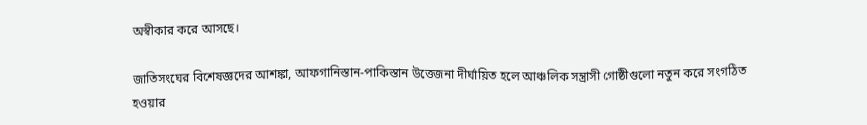অস্বীকার করে আসছে।

জাতিসংঘের বিশেষজ্ঞদের আশঙ্কা, আফগানিস্তান-পাকিস্তান উত্তেজনা দীর্ঘায়িত হলে আঞ্চলিক সন্ত্রাসী গোষ্ঠীগুলো নতুন করে সংগঠিত হওয়ার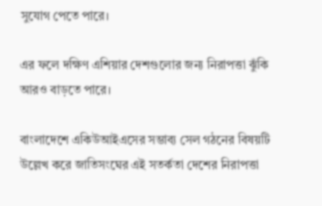সুযোগ পেতে পারে।

এর ফলে দক্ষিণ এশিয়ার দেশগুলোর জন্য নিরাপত্তা ঝুঁকি আরও বাড়তে পারে।

বাংলাদেশে একিউআইএসের সম্ভাব্য সেল গঠনের বিষয়টি উল্লেখ করে জাতিসংঘের এই সতর্কতা দেশের নিরাপত্তা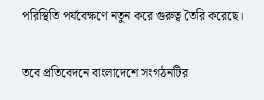পরিস্থিতি পর্যবেক্ষণে নতুন করে গুরুত্ব তৈরি করেছে।

তবে প্রতিবেদনে বাংলাদেশে সংগঠনটির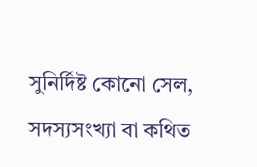সুনির্দিষ্ট কোনো সেল, সদস্যসংখ্যা বা কথিত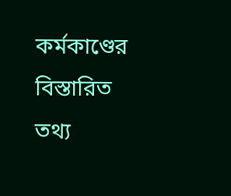কর্মকাণ্ডের বিস্তারিত তথ্য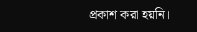প্রকাশ করা হয়নি।